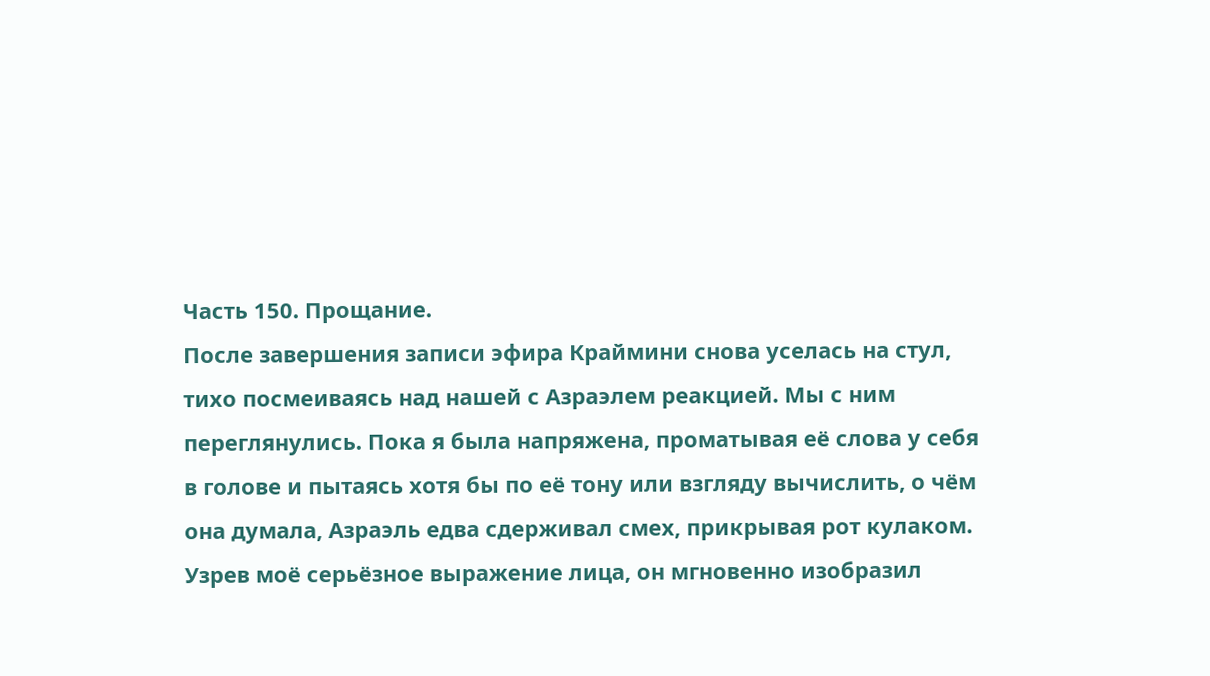Часть 150. Прощание.
После завершения записи эфира Краймини снова уселась на стул, тихо посмеиваясь над нашей с Азраэлем реакцией. Мы с ним переглянулись. Пока я была напряжена, проматывая её слова у себя в голове и пытаясь хотя бы по её тону или взгляду вычислить, о чём она думала, Азраэль едва сдерживал смех, прикрывая рот кулаком. Узрев моё серьёзное выражение лица, он мгновенно изобразил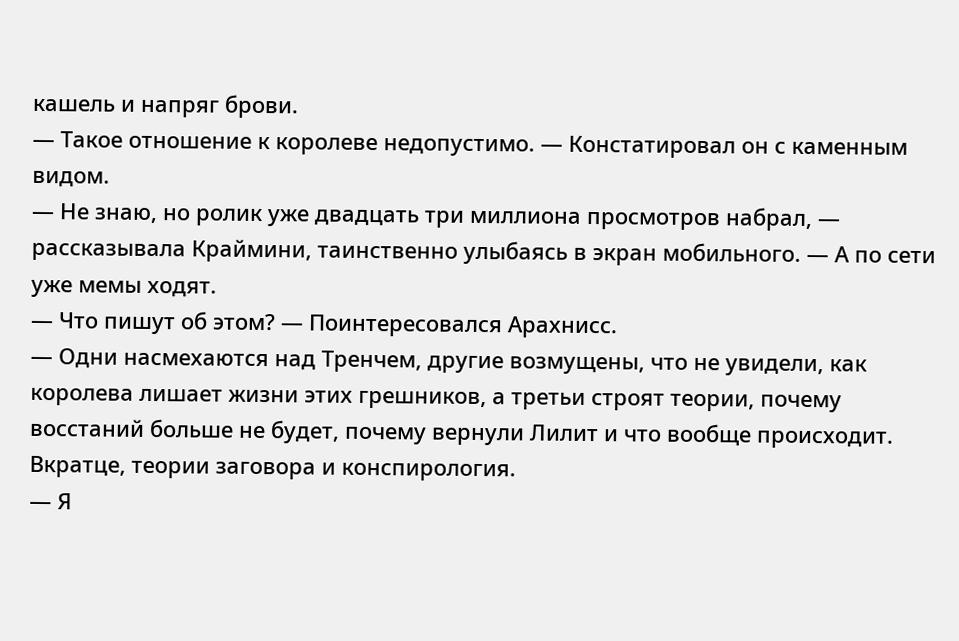кашель и напряг брови.
— Такое отношение к королеве недопустимо. — Констатировал он с каменным видом.
— Не знаю, но ролик уже двадцать три миллиона просмотров набрал, — рассказывала Краймини, таинственно улыбаясь в экран мобильного. — А по сети уже мемы ходят.
— Что пишут об этом? — Поинтересовался Арахнисс.
— Одни насмехаются над Тренчем, другие возмущены, что не увидели, как королева лишает жизни этих грешников, а третьи строят теории, почему восстаний больше не будет, почему вернули Лилит и что вообще происходит. Вкратце, теории заговора и конспирология.
— Я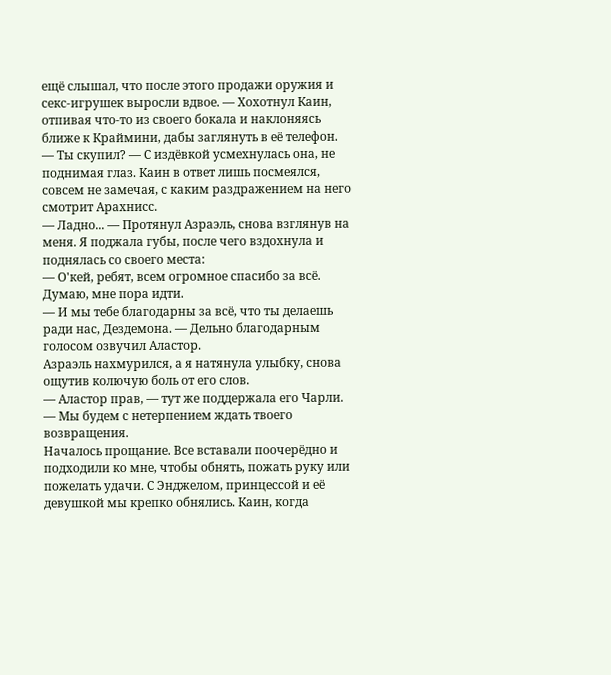ещё слышал, что после этого продажи оружия и секс-игрушек выросли вдвое. — Хохотнул Каин, отпивая что-то из своего бокала и наклоняясь ближе к Краймини, дабы заглянуть в её телефон.
— Ты скупил? — С издёвкой усмехнулась она, не поднимая глаз. Каин в ответ лишь посмеялся, совсем не замечая, с каким раздражением на него смотрит Арахнисс.
— Ладно... — Протянул Азраэль, снова взглянув на меня. Я поджала губы, после чего вздохнула и поднялась со своего места:
— О'кей, ребят, всем огромное спасибо за всё. Думаю, мне пора идти.
— И мы тебе благодарны за всё, что ты делаешь ради нас, Дездемона. — Дельно благодарным голосом озвучил Аластор.
Азраэль нахмурился, а я натянула улыбку, снова ощутив колючую боль от его слов.
— Аластор прав, — тут же поддержала его Чарли. — Мы будем с нетерпением ждать твоего возвращения.
Началось прощание. Все вставали поочерёдно и подходили ко мне, чтобы обнять, пожать руку или пожелать удачи. С Энджелом, принцессой и её девушкой мы крепко обнялись. Каин, когда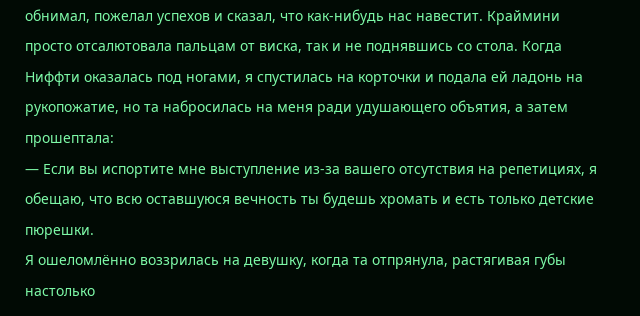обнимал, пожелал успехов и сказал, что как-нибудь нас навестит. Краймини просто отсалютовала пальцам от виска, так и не поднявшись со стола. Когда Ниффти оказалась под ногами, я спустилась на корточки и подала ей ладонь на рукопожатие, но та набросилась на меня ради удушающего объятия, а затем прошептала:
— Если вы испортите мне выступление из-за вашего отсутствия на репетициях, я обещаю, что всю оставшуюся вечность ты будешь хромать и есть только детские пюрешки.
Я ошеломлённо воззрилась на девушку, когда та отпрянула, растягивая губы настолько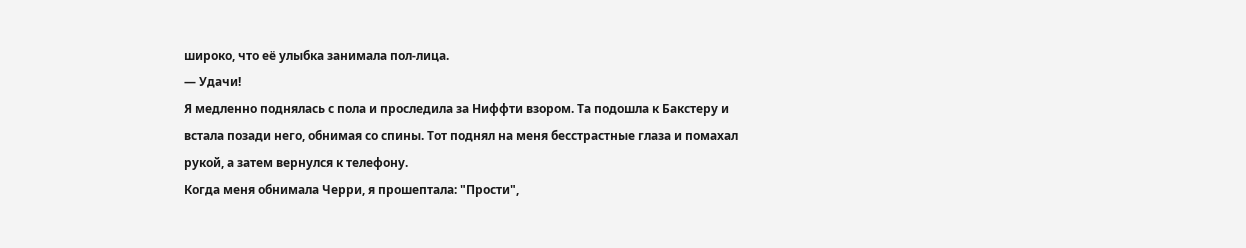широко, что её улыбка занимала пол-лица.
— Удачи!
Я медленно поднялась с пола и проследила за Ниффти взором. Та подошла к Бакстеру и встала позади него, обнимая со спины. Тот поднял на меня бесстрастные глаза и помахал рукой, а затем вернулся к телефону.
Когда меня обнимала Черри, я прошептала: "Прости",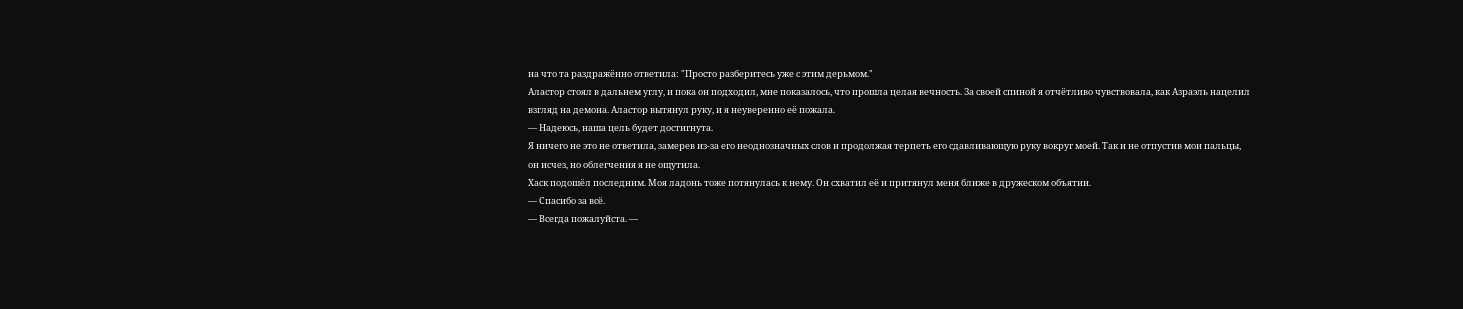на что та раздражённо ответила: "Просто разберитесь уже с этим дерьмом."
Аластор стоял в дальнем углу, и пока он подходил, мне показалось, что прошла целая вечность. За своей спиной я отчётливо чувствовала, как Азраэль нацелил взгляд на демона. Аластор вытянул руку, и я неуверенно её пожала.
— Надеюсь, наша цель будет достигнута.
Я ничего не это не ответила, замерев из-за его неоднозначных слов и продолжая терпеть его сдавливающую руку вокруг моей. Так и не отпустив мои пальцы, он исчез, но облегчения я не ощутила.
Хаск подошёл последним. Моя ладонь тоже потянулась к нему. Он схватил её и притянул меня ближе в дружеском объятии.
— Спасибо за всё.
— Всегда пожалуйста. —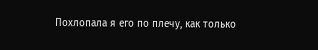Похлопала я его по плечу, как только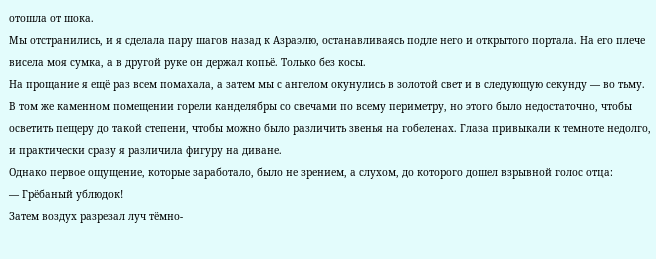отошла от шока.
Мы отстранились, и я сделала пару шагов назад к Азраэлю, останавливаясь подле него и открытого портала. На его плече висела моя сумка, а в другой руке он держал копьё. Только без косы.
На прощание я ещё раз всем помахала, а затем мы с ангелом окунулись в золотой свет и в следующую секунду — во тьму.
В том же каменном помещении горели канделябры со свечами по всему периметру, но этого было недостаточно, чтобы осветить пещеру до такой степени, чтобы можно было различить звенья на гобеленах. Глаза привыкали к темноте недолго, и практически сразу я различила фигуру на диване.
Однако первое ощущение, которые заработало, было не зрением, а слухом, до которого дошел взрывной голос отца:
— Грёбаный ублюдок!
Затем воздух разрезал луч тёмно-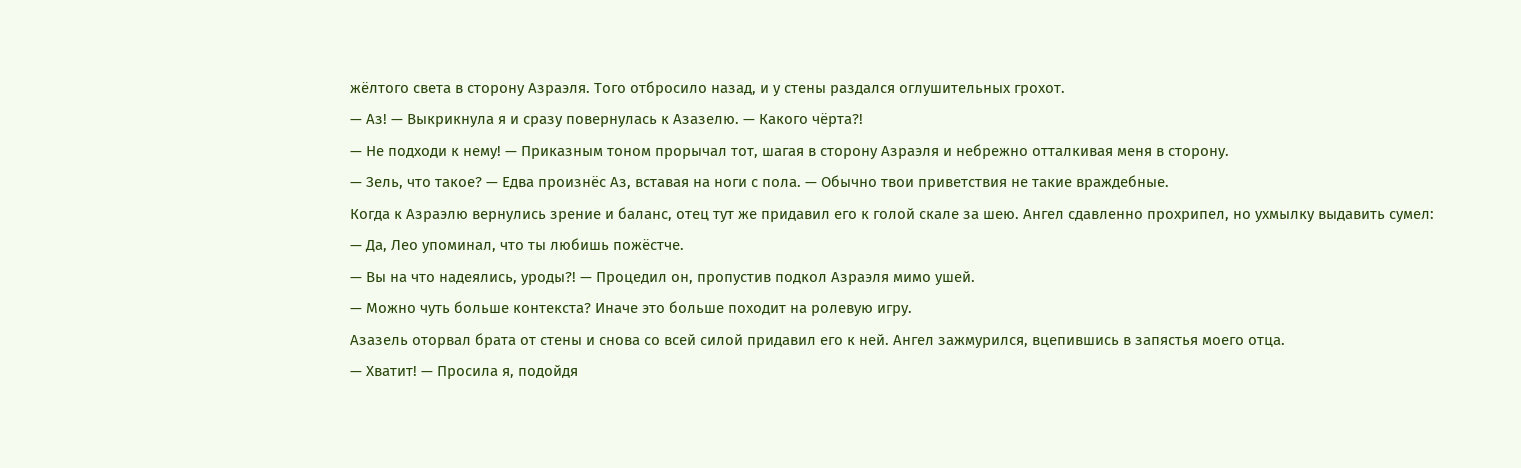жёлтого света в сторону Азраэля. Того отбросило назад, и у стены раздался оглушительных грохот.
— Аз! — Выкрикнула я и сразу повернулась к Азазелю. — Какого чёрта?!
— Не подходи к нему! — Приказным тоном прорычал тот, шагая в сторону Азраэля и небрежно отталкивая меня в сторону.
— Зель, что такое? — Едва произнёс Аз, вставая на ноги с пола. — Обычно твои приветствия не такие враждебные.
Когда к Азраэлю вернулись зрение и баланс, отец тут же придавил его к голой скале за шею. Ангел сдавленно прохрипел, но ухмылку выдавить сумел:
— Да, Лео упоминал, что ты любишь пожёстче.
— Вы на что надеялись, уроды?! — Процедил он, пропустив подкол Азраэля мимо ушей.
— Можно чуть больше контекста? Иначе это больше походит на ролевую игру.
Азазель оторвал брата от стены и снова со всей силой придавил его к ней. Ангел зажмурился, вцепившись в запястья моего отца.
— Хватит! — Просила я, подойдя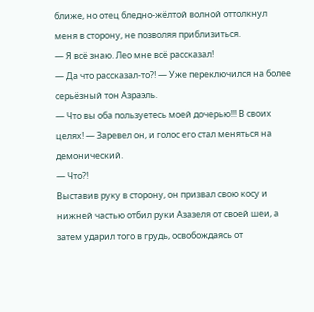ближе, но отец бледно-жёлтой волной оттолкнул меня в сторону, не позволяя приблизиться.
— Я всё знаю. Лео мне всё рассказал!
— Да что рассказал-то?! — Уже переключился на более серьёзный тон Азраэль.
— Что вы оба пользуетесь моей дочерью!!! В своих целях! — Заревел он, и голос его стал меняться на демонический.
— Что?!
Выставив руку в сторону, он призвал свою косу и нижней частью отбил руки Азазеля от своей шеи, а затем ударил того в грудь, освобождаясь от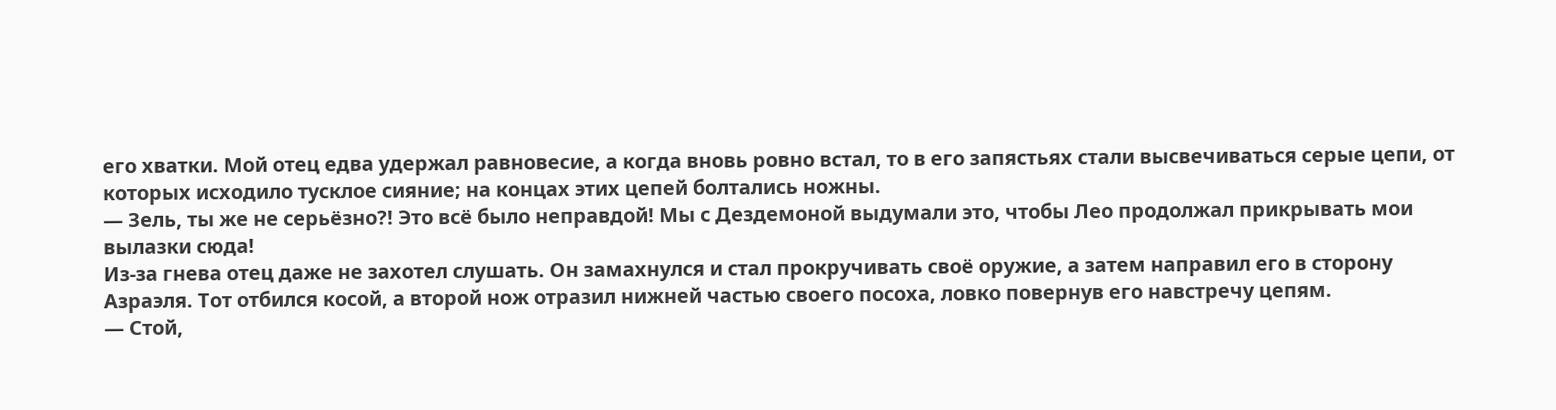его хватки. Мой отец едва удержал равновесие, а когда вновь ровно встал, то в его запястьях стали высвечиваться серые цепи, от которых исходило тусклое сияние; на концах этих цепей болтались ножны.
— Зель, ты же не серьёзно?! Это всё было неправдой! Мы с Дездемоной выдумали это, чтобы Лео продолжал прикрывать мои вылазки сюда!
Из-за гнева отец даже не захотел слушать. Он замахнулся и стал прокручивать своё оружие, а затем направил его в сторону Азраэля. Тот отбился косой, а второй нож отразил нижней частью своего посоха, ловко повернув его навстречу цепям.
— Стой,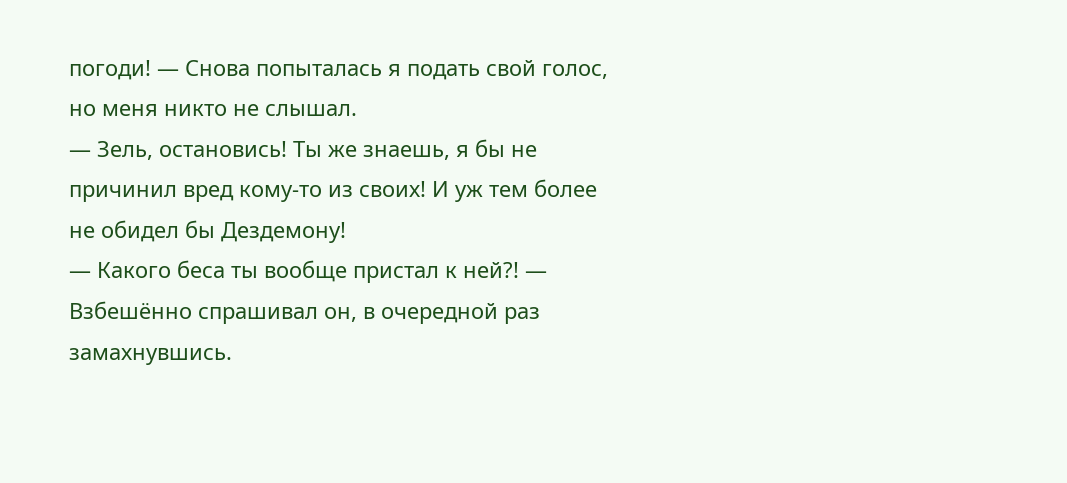погоди! — Снова попыталась я подать свой голос, но меня никто не слышал.
— Зель, остановись! Ты же знаешь, я бы не причинил вред кому-то из своих! И уж тем более не обидел бы Дездемону!
— Какого беса ты вообще пристал к ней?! — Взбешённо спрашивал он, в очередной раз замахнувшись.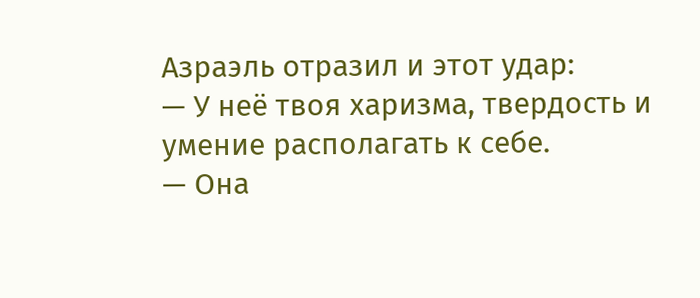Азраэль отразил и этот удар:
— У неё твоя харизма, твердость и умение располагать к себе.
— Она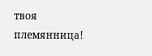твоя племянница!